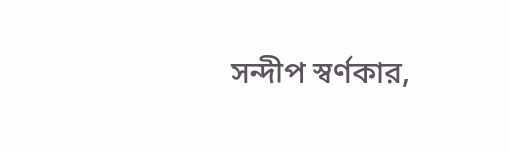সন্দীপ স্বর্ণকার,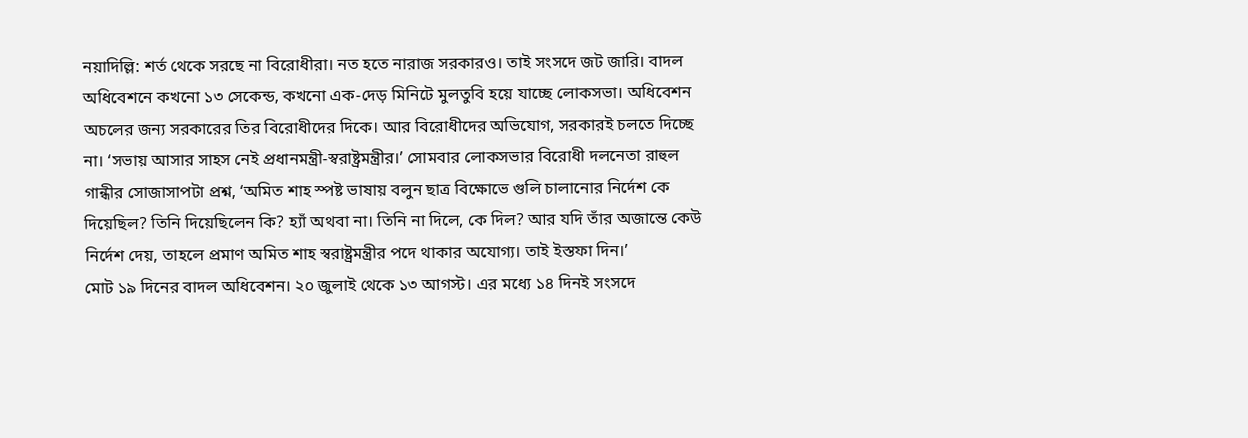নয়াদিল্লি: শর্ত থেকে সরছে না বিরোধীরা। নত হতে নারাজ সরকারও। তাই সংসদে জট জারি। বাদল অধিবেশনে কখনো ১৩ সেকেন্ড, কখনো এক-দেড় মিনিটে মুলতুবি হয়ে যাচ্ছে লোকসভা। অধিবেশন অচলের জন্য সরকারের তির বিরোধীদের দিকে। আর বিরোধীদের অভিযোগ, সরকারই চলতে দিচ্ছে না। ‘সভায় আসার সাহস নেই প্রধানমন্ত্রী-স্বরাষ্ট্রমন্ত্রীর।’ সোমবার লোকসভার বিরোধী দলনেতা রাহুল গান্ধীর সোজাসাপটা প্রশ্ন, ‘অমিত শাহ স্পষ্ট ভাষায় বলুন ছাত্র বিক্ষোভে গুলি চালানোর নির্দেশ কে দিয়েছিল? তিনি দিয়েছিলেন কি? হ্যাঁ অথবা না। তিনি না দিলে, কে দিল? আর যদি তাঁর অজান্তে কেউ নির্দেশ দেয়, তাহলে প্রমাণ অমিত শাহ স্বরাষ্ট্রমন্ত্রীর পদে থাকার অযোগ্য। তাই ইস্তফা দিন।’
মোট ১৯ দিনের বাদল অধিবেশন। ২০ জুলাই থেকে ১৩ আগস্ট। এর মধ্যে ১৪ দিনই সংসদে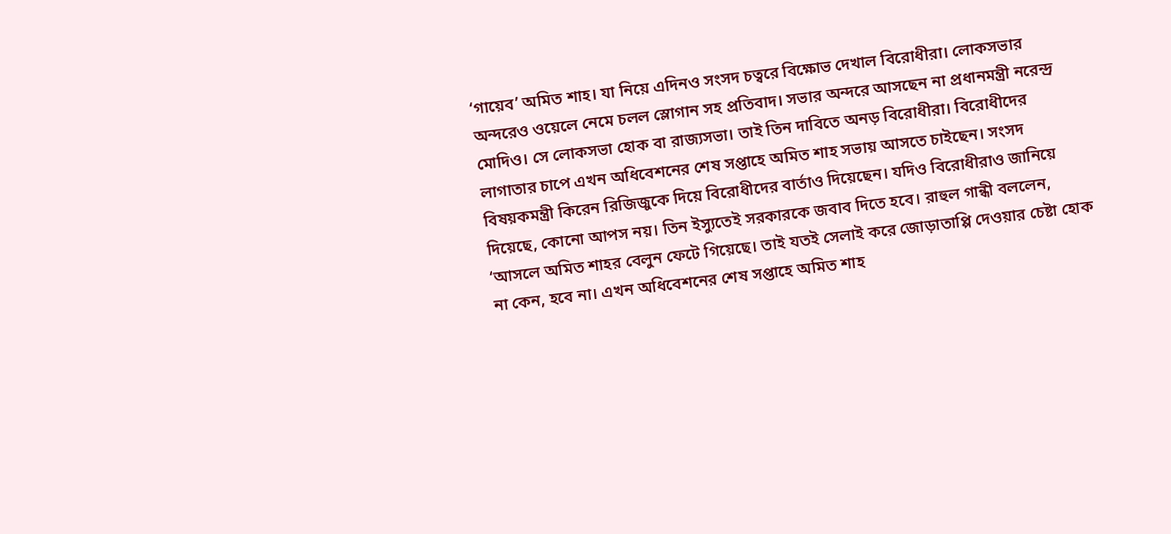‘গায়েব’ অমিত শাহ। যা নিয়ে এদিনও সংসদ চত্বরে বিক্ষোভ দেখাল বিরোধীরা। লোকসভার অন্দরেও ওয়েলে নেমে চলল স্লোগান সহ প্রতিবাদ। সভার অন্দরে আসছেন না প্রধানমন্ত্রী নরেন্দ্র মোদিও। সে লোকসভা হোক বা রাজ্যসভা। তাই তিন দাবিতে অনড় বিরোধীরা। বিরোধীদের লাগাতার চাপে এখন অধিবেশনের শেষ সপ্তাহে অমিত শাহ সভায় আসতে চাইছেন। সংসদ বিষয়কমন্ত্রী কিরেন রিজিজুকে দিয়ে বিরোধীদের বার্তাও দিয়েছেন। যদিও বিরোধীরাও জানিয়ে দিয়েছে, কোনো আপস নয়। তিন ইস্যুতেই সরকারকে জবাব দিতে হবে। রাহুল গান্ধী বললেন, ‘আসলে অমিত শাহর বেলুন ফেটে গিয়েছে। তাই যতই সেলাই করে জোড়াতাপ্পি দেওয়ার চেষ্টা হোক না কেন, হবে না। এখন অধিবেশনের শেষ সপ্তাহে অমিত শাহ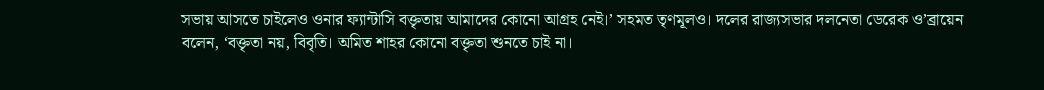সভায় আসতে চাইলেও ওনার ফ্যান্টাসি বক্তৃতায় আমাদের কোনো আগ্রহ নেই।’ সহমত তৃণমূলও। দলের রাজ্যসভার দলনেতা ডেরেক ও’ব্রায়েন বলেন, ‘বক্তৃতা নয়, বিবৃতি। অমিত শাহর কোনো বক্তৃতা শুনতে চাই না।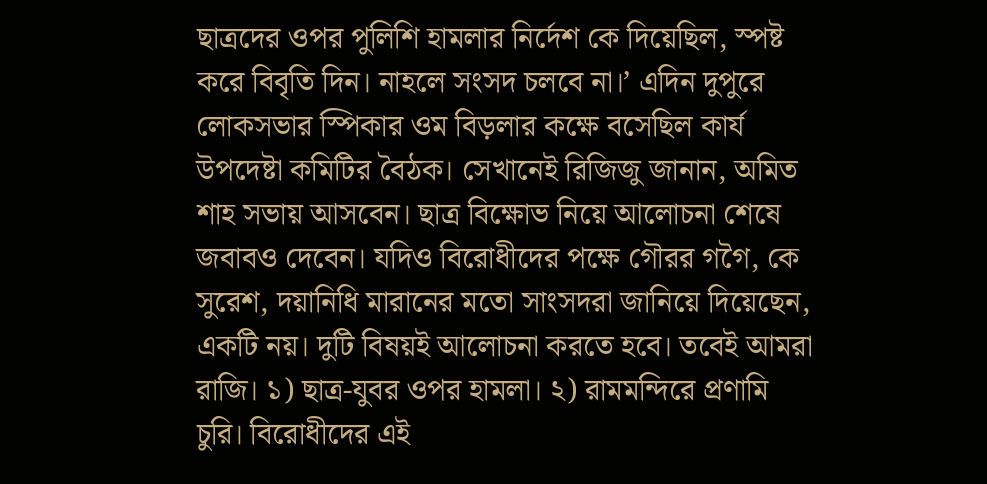ছাত্রদের ওপর পুলিশি হামলার নির্দেশ কে দিয়েছিল, স্পষ্ট করে বিবৃতি দিন। নাহলে সংসদ চলবে না।’ এদিন দুপুরে লোকসভার স্পিকার ওম বিড়লার কক্ষে বসেছিল কার্য উপদেষ্টা কমিটির বৈঠক। সেখানেই রিজিজু জানান, অমিত শাহ সভায় আসবেন। ছাত্র বিক্ষোভ নিয়ে আলোচনা শেষে জবাবও দেবেন। যদিও বিরোধীদের পক্ষে গৌরর গগৈ, কে সুরেশ, দয়ানিধি মারানের মতো সাংসদরা জানিয়ে দিয়েছেন, একটি নয়। দুটি বিষয়ই আলোচনা করতে হবে। তবেই আমরা রাজি। ১) ছাত্র-যুবর ওপর হামলা। ২) রামমন্দিরে প্রণামি চুরি। বিরোধীদের এই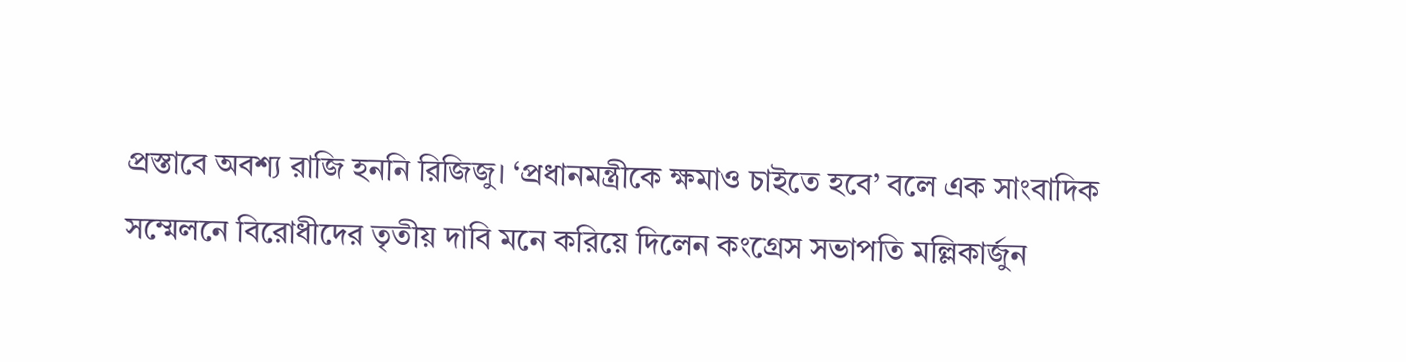প্রস্তাবে অবশ্য রাজি হননি রিজিজু। ‘প্রধানমন্ত্রীকে ক্ষমাও চাইতে হবে’ বলে এক সাংবাদিক সম্মেলনে বিরোধীদের তৃতীয় দাবি মনে করিয়ে দিলেন কংগ্রেস সভাপতি মল্লিকার্জুন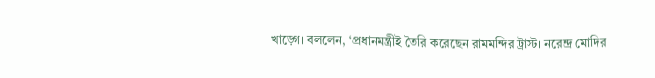খাড়্গে। বললেন, ‘প্রধানমন্ত্রীই তৈরি করেছেন রামমন্দির ট্রাস্ট। নরেন্দ্র মোদির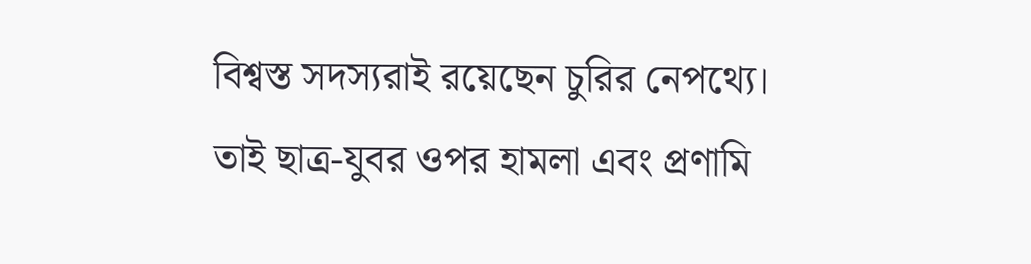বিশ্বস্ত সদস্যরাই রয়েছেন চুরির নেপথ্যে। তাই ছাত্র-যুবর ওপর হামলা এবং প্রণামি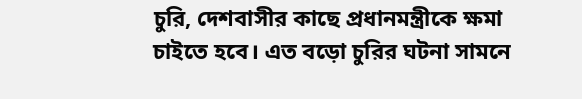চুরি, দেশবাসীর কাছে প্রধানমন্ত্রীকে ক্ষমা চাইতে হবে। এত বড়ো চুরির ঘটনা সামনে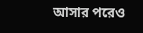আসার পরেও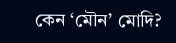কেন ‘মৌন’ মোদি?